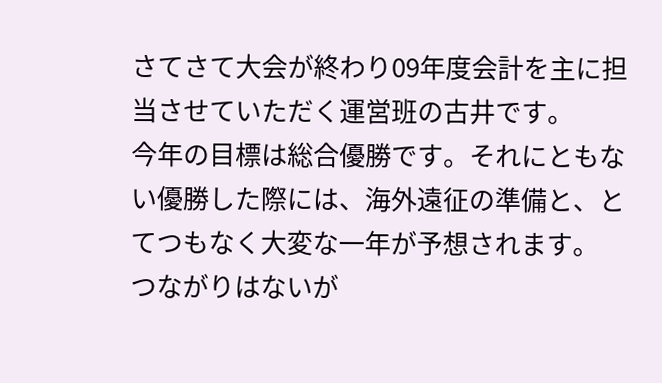さてさて大会が終わり09年度会計を主に担当させていただく運営班の古井です。
今年の目標は総合優勝です。それにともない優勝した際には、海外遠征の準備と、とてつもなく大変な一年が予想されます。
つながりはないが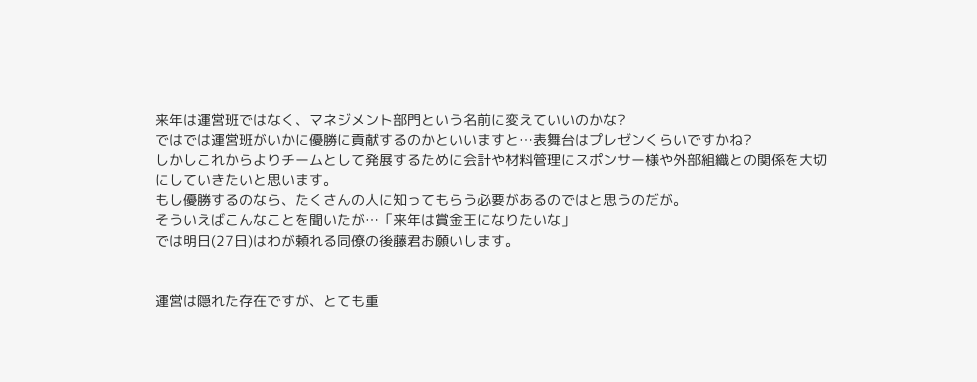来年は運営班ではなく、マネジメント部門という名前に変えていいのかな?
ではでは運営班がいかに優勝に貢献するのかといいますと…表舞台はプレゼンくらいですかね?
しかしこれからよりチームとして発展するために会計や材料管理にスポンサー様や外部組織との関係を大切にしていきたいと思います。
もし優勝するのなら、たくさんの人に知ってもらう必要があるのではと思うのだが。
そういえばこんなことを聞いたが…「来年は賞金王になりたいな」
では明日(27日)はわが頼れる同僚の後藤君お願いします。


運営は隠れた存在ですが、とても重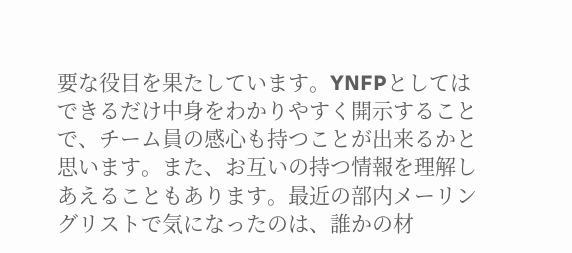要な役目を果たしています。YNFPとしてはできるだけ中身をわかりやすく開示することで、チーム員の感心も持つことが出来るかと思います。また、お互いの持つ情報を理解しあえることもあります。最近の部内メーリングリストで気になったのは、誰かの材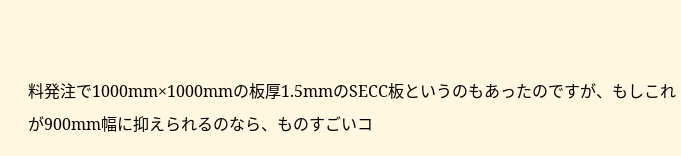料発注で1000mm×1000mmの板厚1.5mmのSECC板というのもあったのですが、もしこれが900mm幅に抑えられるのなら、ものすごいコ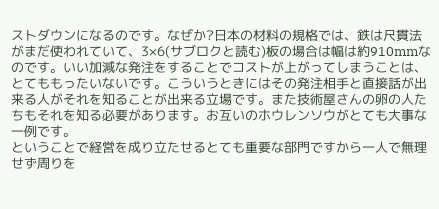ストダウンになるのです。なぜか?日本の材料の規格では、鉄は尺貫法がまだ使われていて、3×6(サブロクと読む)板の場合は幅は約910mmなのです。いい加減な発注をすることでコストが上がってしまうことは、とてももったいないです。こういうときにはその発注相手と直接話が出来る人がそれを知ることが出来る立場です。また技術屋さんの卵の人たちもそれを知る必要があります。お互いのホウレンソウがとても大事な一例です。
ということで経営を成り立たせるとても重要な部門ですから一人で無理せず周りを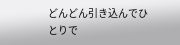どんどん引き込んでひとりで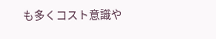も多くコスト意識や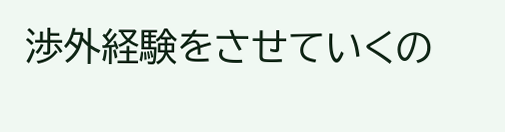渉外経験をさせていくの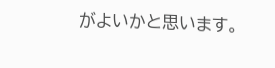がよいかと思います。